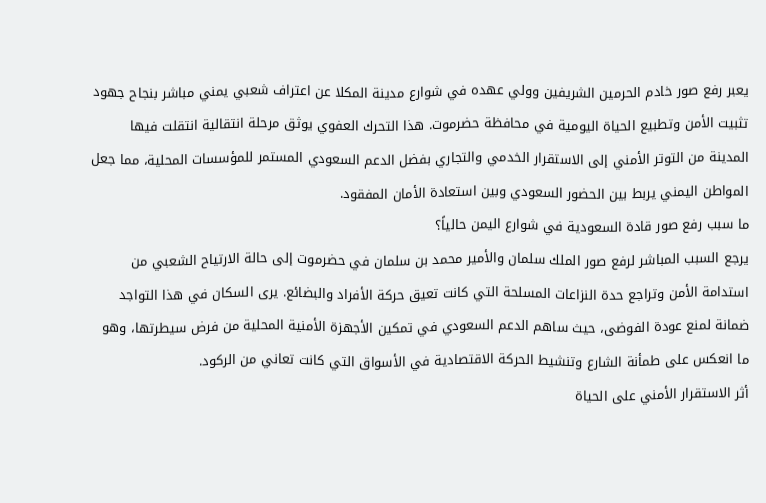يعبر رفع صور خادم الحرمين الشريفين وولي عهده في شوارع مدينة المكلا عن اعتراف شعبي يمني مباشر بنجاح جهود تثبيت الأمن وتطبيع الحياة اليومية في محافظة حضرموت. هذا التحرك العفوي يوثق مرحلة انتقالية انتقلت فيها المدينة من التوتر الأمني إلى الاستقرار الخدمي والتجاري بفضل الدعم السعودي المستمر للمؤسسات المحلية، مما جعل المواطن اليمني يربط بين الحضور السعودي وبين استعادة الأمان المفقود.
ما سبب رفع صور قادة السعودية في شوارع اليمن حالياً؟
يرجع السبب المباشر لرفع صور الملك سلمان والأمير محمد بن سلمان في حضرموت إلى حالة الارتياح الشعبي من استدامة الأمن وتراجع حدة النزاعات المسلحة التي كانت تعيق حركة الأفراد والبضائع. يرى السكان في هذا التواجد ضمانة لمنع عودة الفوضى، حيث ساهم الدعم السعودي في تمكين الأجهزة الأمنية المحلية من فرض سيطرتها، وهو ما انعكس على طمأنة الشارع وتنشيط الحركة الاقتصادية في الأسواق التي كانت تعاني من الركود.
أثر الاستقرار الأمني على الحياة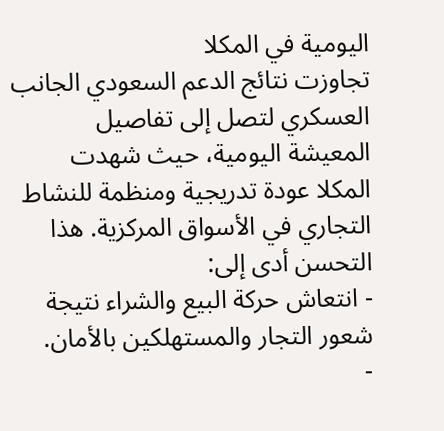اليومية في المكلا
تجاوزت نتائج الدعم السعودي الجانب العسكري لتصل إلى تفاصيل المعيشة اليومية، حيث شهدت المكلا عودة تدريجية ومنظمة للنشاط التجاري في الأسواق المركزية. هذا التحسن أدى إلى:
- انتعاش حركة البيع والشراء نتيجة شعور التجار والمستهلكين بالأمان.
-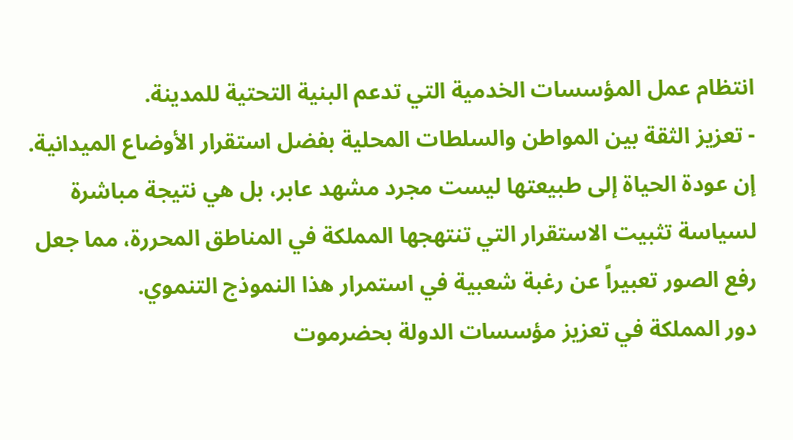انتظام عمل المؤسسات الخدمية التي تدعم البنية التحتية للمدينة.
- تعزيز الثقة بين المواطن والسلطات المحلية بفضل استقرار الأوضاع الميدانية.
إن عودة الحياة إلى طبيعتها ليست مجرد مشهد عابر، بل هي نتيجة مباشرة لسياسة تثبيت الاستقرار التي تنتهجها المملكة في المناطق المحررة، مما جعل رفع الصور تعبيراً عن رغبة شعبية في استمرار هذا النموذج التنموي.
دور المملكة في تعزيز مؤسسات الدولة بحضرموت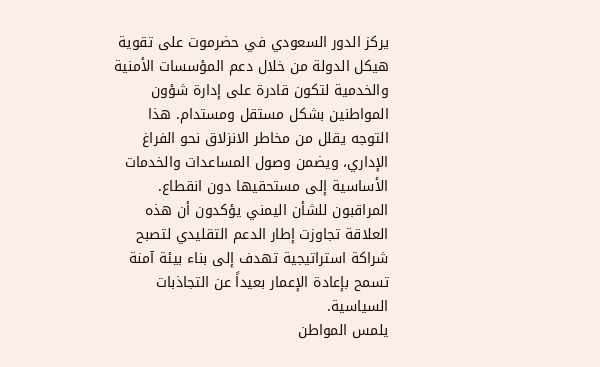يركز الدور السعودي في حضرموت على تقوية هيكل الدولة من خلال دعم المؤسسات الأمنية والخدمية لتكون قادرة على إدارة شؤون المواطنين بشكل مستقل ومستدام. هذا التوجه يقلل من مخاطر الانزلاق نحو الفراغ الإداري، ويضمن وصول المساعدات والخدمات الأساسية إلى مستحقيها دون انقطاع. المراقبون للشأن اليمني يؤكدون أن هذه العلاقة تجاوزت إطار الدعم التقليدي لتصبح شراكة استراتيجية تهدف إلى بناء بيئة آمنة تسمح بإعادة الإعمار بعيداً عن التجاذبات السياسية.
يلمس المواطن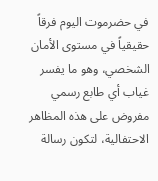في حضرموت اليوم فرقاً حقيقياً في مستوى الأمان الشخصي، وهو ما يفسر غياب أي طابع رسمي مفروض على هذه المظاهر الاحتفالية، لتكون رسالة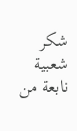شكر شعبية نابعة من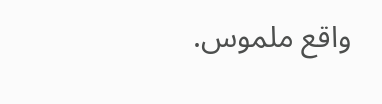واقع ملموس.